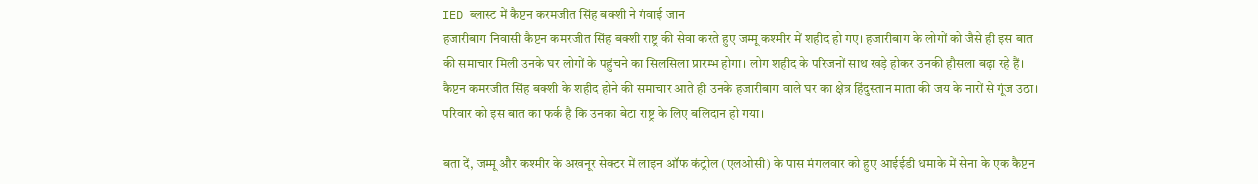IED ब्लास्ट में कैप्टन करमजीत सिंह बक्शी ने गंवाई जान
हजारीबाग निवासी कैप्टन कमरजीत सिंह बक्शी राष्ट्र की सेवा करते हुए जम्मू कश्मीर में शहीद हो गए। हजारीबाग के लोगों को जैसे ही इस बात की समाचार मिली उनके घर लोगों के पहुंचने का सिलसिला प्रारम्भ होगा। लोग शहीद के परिजनों साथ खड़े होकर उनकी हौसला बढ़ा रहे हैं। कैप्टन कमरजीत सिंह बक्शी के शहीद होने की समाचार आते ही उनके हजारीबाग वाले घर का क्षेत्र हिंदुस्तान माता की जय के नारों से गूंज उठा। परिवार को इस बात का फर्क है कि उनका बेटा राष्ट्र के लिए बलिदान हो गया।

बता दें, जम्मू और कश्मीर के अखनूर सेक्टर में लाइन ऑफ कंट्रोल (एलओसी) के पास मंगलवार को हुए आईईडी धमाके में सेना के एक कैप्टन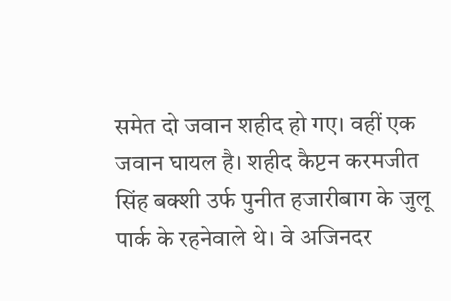समेत दो जवान शहीद हो गए। वहीं एक जवान घायल है। शहीद कैप्टन करमजीत सिंह बक्शी उर्फ पुनीत हजारीबाग के जुलू पार्क के रहनेवाले थे। वे अजिनदर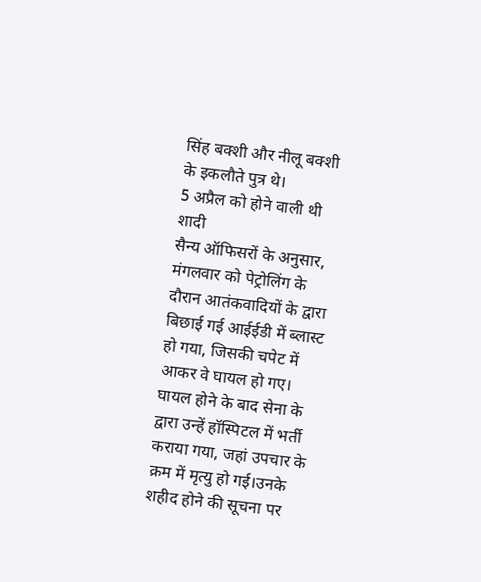सिंह बक्शी और नीलू बक्शी के इकलौते पुत्र थे।
5 अप्रैल को होने वाली थी शादी
सैन्य ऑफिसरों के अनुसार, मंगलवार को पेट्रोलिंग के दौरान आतंकवादियों के द्वारा बिछाई गई आईईडी में ब्लास्ट हो गया, जिसकी चपेट में आकर वे घायल हो गए। घायल होने के बाद सेना के द्वारा उन्हें हॉस्पिटल में भर्ती कराया गया, जहां उपचार के क्रम में मृत्यु हो गई।उनके शहीद होने की सूचना पर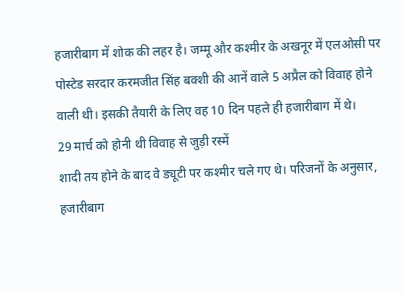हजारीबाग में शोक की लहर है। जम्मू और कश्मीर के अखनूर में एलओसी पर पोस्टेड सरदार करमजीत सिंह बक्शी की आनें वाले 5 अप्रैल को विवाह होने वाली थी। इसकी तैयारी के लिए वह 10 दिन पहले ही हजारीबाग में थे।
29 मार्च को होनी थी विवाह से जुड़ी रस्में
शादी तय होने के बाद वे ड्यूटी पर कश्मीर चले गए थे। परिजनों के अनुसार, हजारीबाग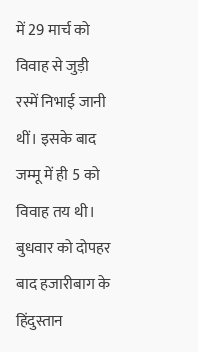में 29 मार्च को विवाह से जुड़ी रस्में निभाई जानी थीं। इसके बाद जम्मू में ही 5 को विवाह तय थी। बुधवार को दोपहर बाद हजारीबाग के हिंदुस्तान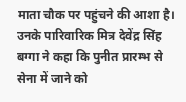माता चौक पर पहुंचने की आशा है। उनके पारिवारिक मित्र देवेंद्र सिंह बग्गा ने कहा कि पुनीत प्रारम्भ से सेना में जाने को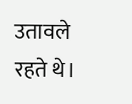उतावले रहते थे।